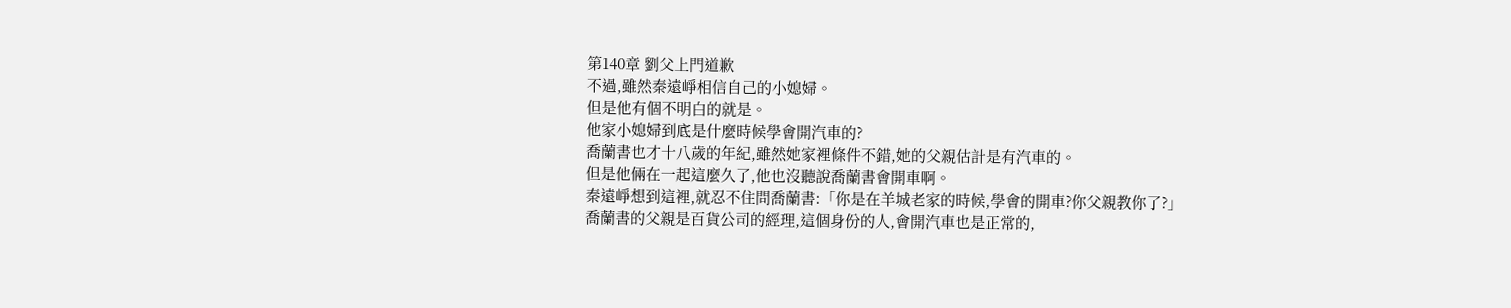第140章 劉父上門道歉
不過,雖然秦遠崢相信自己的小媳婦。
但是他有個不明白的就是。
他家小媳婦到底是什麼時候學會開汽車的?
喬蘭書也才十八歲的年紀,雖然她家裡條件不錯,她的父親估計是有汽車的。
但是他倆在一起這麼久了,他也沒聽說喬蘭書會開車啊。
秦遠崢想到這裡,就忍不住問喬蘭書:「你是在羊城老家的時候,學會的開車?你父親教你了?」
喬蘭書的父親是百貨公司的經理,這個身份的人,會開汽車也是正常的,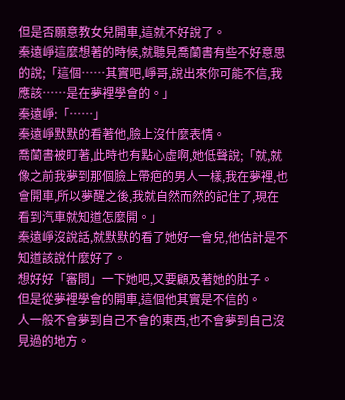但是否願意教女兒開車,這就不好說了。
秦遠崢這麼想著的時候,就聽見喬蘭書有些不好意思的說;「這個……其實吧,崢哥,說出來你可能不信,我應該……是在夢裡學會的。」
秦遠崢:「……」
秦遠崢默默的看著他,臉上沒什麼表情。
喬蘭書被盯著,此時也有點心虛啊,她低聲說;「就,就像之前我夢到那個臉上帶疤的男人一樣,我在夢裡,也會開車,所以夢醒之後,我就自然而然的記住了,現在看到汽車就知道怎麼開。」
秦遠崢沒說話,就默默的看了她好一會兒,他估計是不知道該說什麼好了。
想好好「審問」一下她吧,又要顧及著她的肚子。
但是從夢裡學會的開車,這個他其實是不信的。
人一般不會夢到自己不會的東西,也不會夢到自己沒見過的地方。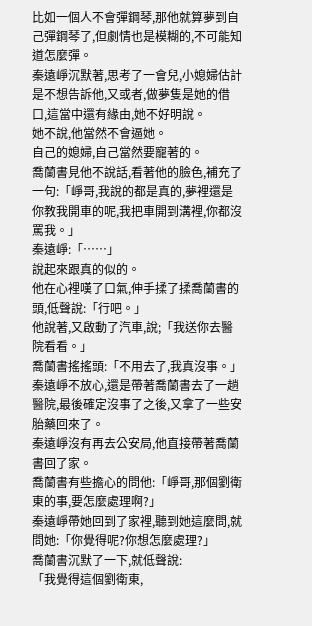比如一個人不會彈鋼琴,那他就算夢到自己彈鋼琴了,但劇情也是模糊的,不可能知道怎麼彈。
秦遠崢沉默著,思考了一會兒,小媳婦估計是不想告訴他,又或者,做夢隻是她的借口,這當中還有緣由,她不好明說。
她不說,他當然不會逼她。
自己的媳婦,自己當然要寵著的。
喬蘭書見他不說話,看著他的臉色,補充了一句:「崢哥,我說的都是真的,夢裡還是你教我開車的呢,我把車開到溝裡,你都沒罵我。」
秦遠崢:「……」
說起來跟真的似的。
他在心裡嘆了口氣,伸手揉了揉喬蘭書的頭,低聲說:「行吧。」
他說著,又啟動了汽車,說;「我送你去醫院看看。」
喬蘭書搖搖頭:「不用去了,我真沒事。」
秦遠崢不放心,還是帶著喬蘭書去了一趟醫院,最後確定沒事了之後,又拿了一些安胎藥回來了。
秦遠崢沒有再去公安局,他直接帶著喬蘭書回了家。
喬蘭書有些擔心的問他:「崢哥,那個劉衛東的事,要怎麼處理啊?」
秦遠崢帶她回到了家裡,聽到她這麼問,就問她:「你覺得呢?你想怎麼處理?」
喬蘭書沉默了一下,就低聲說:
「我覺得這個劉衛東,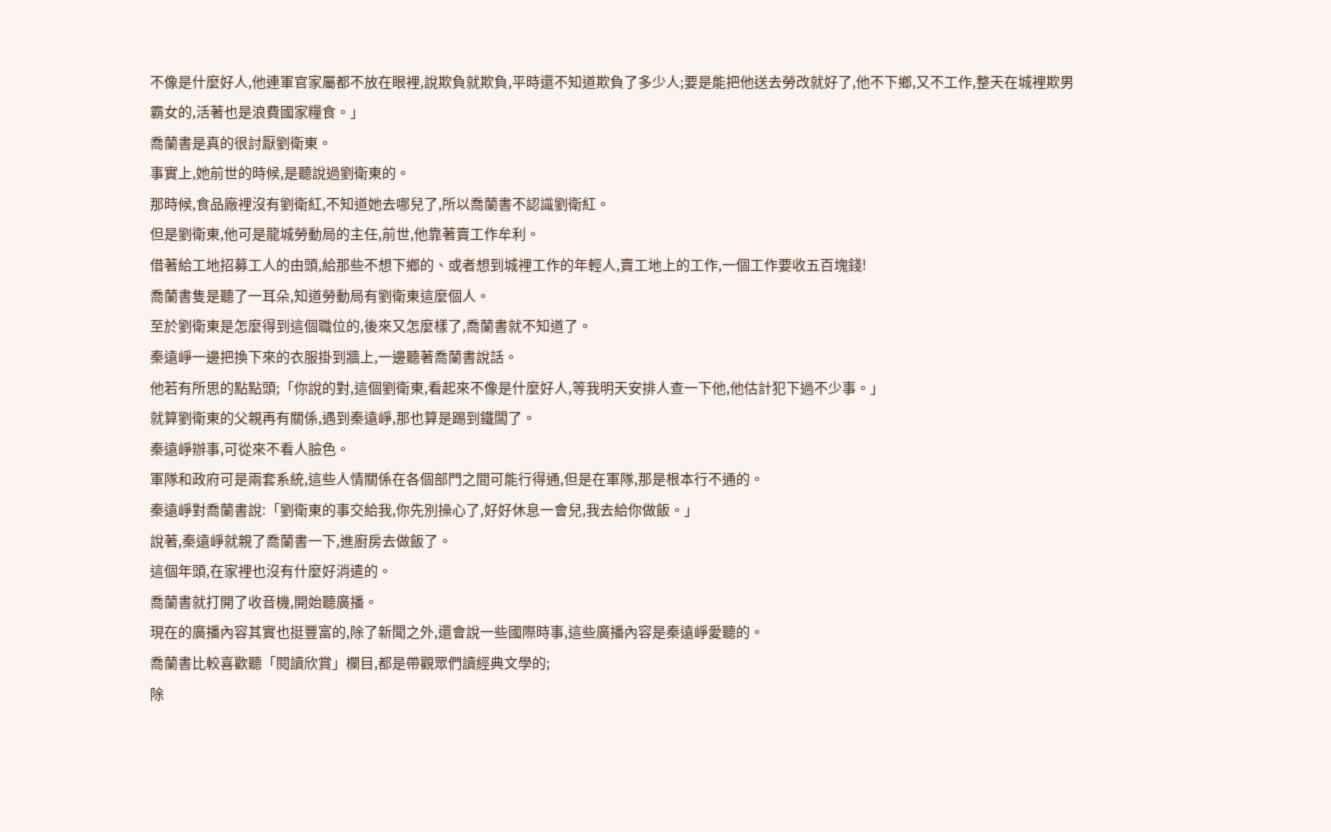不像是什麼好人,他連軍官家屬都不放在眼裡,說欺負就欺負,平時還不知道欺負了多少人;要是能把他送去勞改就好了,他不下鄉,又不工作,整天在城裡欺男霸女的,活著也是浪費國家糧食。」
喬蘭書是真的很討厭劉衛東。
事實上,她前世的時候,是聽說過劉衛東的。
那時候,食品廠裡沒有劉衛紅,不知道她去哪兒了,所以喬蘭書不認識劉衛紅。
但是劉衛東,他可是龍城勞動局的主任,前世,他靠著賣工作牟利。
借著給工地招募工人的由頭,給那些不想下鄉的、或者想到城裡工作的年輕人,賣工地上的工作,一個工作要收五百塊錢!
喬蘭書隻是聽了一耳朵,知道勞動局有劉衛東這麼個人。
至於劉衛東是怎麼得到這個職位的,後來又怎麼樣了,喬蘭書就不知道了。
秦遠崢一邊把換下來的衣服掛到牆上,一邊聽著喬蘭書說話。
他若有所思的點點頭;「你說的對,這個劉衛東,看起來不像是什麼好人,等我明天安排人查一下他,他估計犯下過不少事。」
就算劉衛東的父親再有關係,遇到秦遠崢,那也算是踢到鐵闆了。
秦遠崢辦事,可從來不看人臉色。
軍隊和政府可是兩套系統,這些人情關係在各個部門之間可能行得通,但是在軍隊,那是根本行不通的。
秦遠崢對喬蘭書說:「劉衛東的事交給我,你先別操心了,好好休息一會兒,我去給你做飯。」
說著,秦遠崢就親了喬蘭書一下,進廚房去做飯了。
這個年頭,在家裡也沒有什麼好消遣的。
喬蘭書就打開了收音機,開始聽廣播。
現在的廣播內容其實也挺豐富的,除了新聞之外,還會說一些國際時事,這些廣播內容是秦遠崢愛聽的。
喬蘭書比較喜歡聽「閱讀欣賞」欄目,都是帶觀眾們讀經典文學的;
除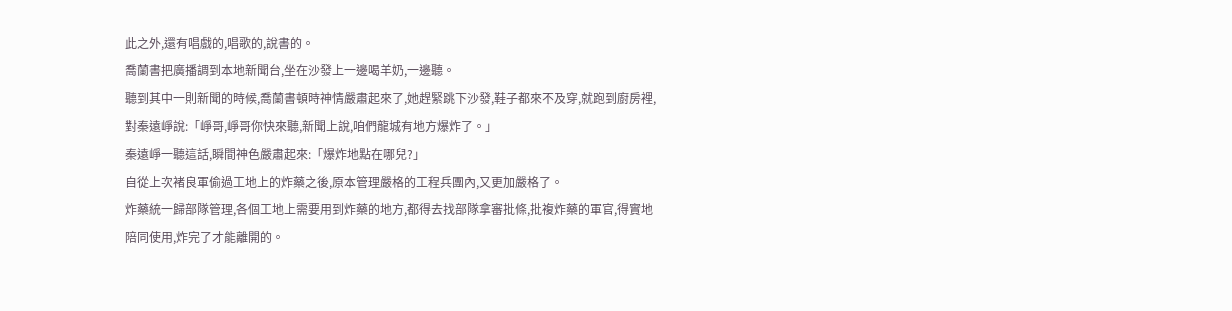此之外,還有唱戲的,唱歌的,說書的。
喬蘭書把廣播調到本地新聞台,坐在沙發上一邊喝羊奶,一邊聽。
聽到其中一則新聞的時候,喬蘭書頓時神情嚴肅起來了,她趕緊跳下沙發,鞋子都來不及穿,就跑到廚房裡,對秦遠崢說:「崢哥,崢哥你快來聽,新聞上說,咱們龍城有地方爆炸了。」
秦遠崢一聽這話,瞬間神色嚴肅起來:「爆炸地點在哪兒?」
自從上次褚良軍偷過工地上的炸藥之後,原本管理嚴格的工程兵團內,又更加嚴格了。
炸藥統一歸部隊管理,各個工地上需要用到炸藥的地方,都得去找部隊拿審批條,批複炸藥的軍官,得實地陪同使用,炸完了才能離開的。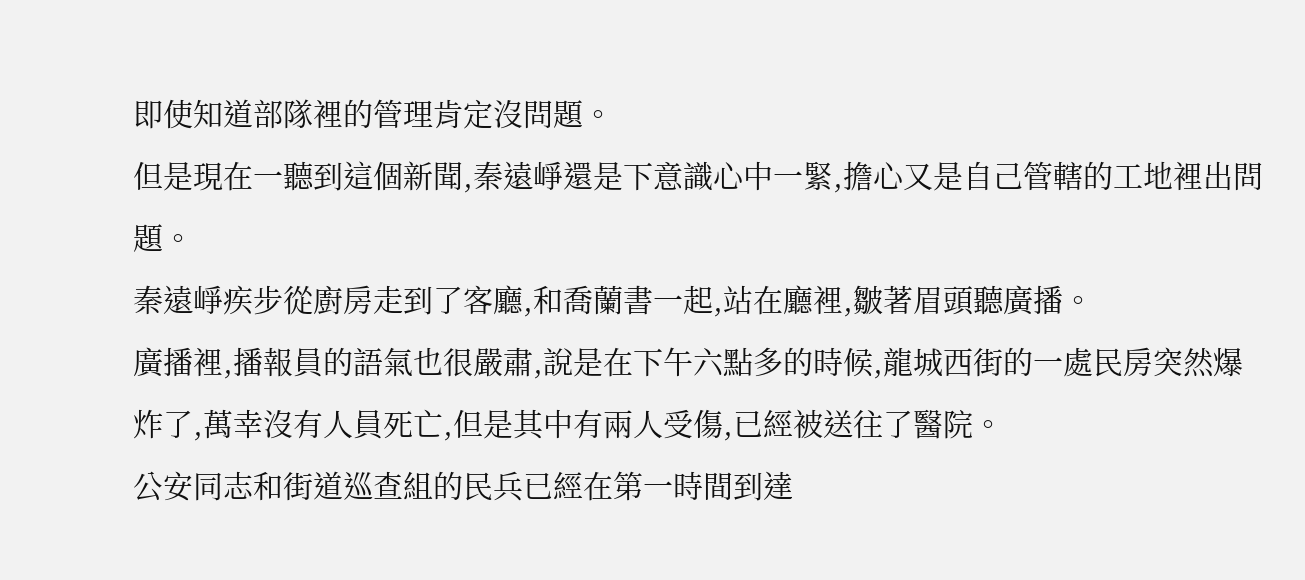即使知道部隊裡的管理肯定沒問題。
但是現在一聽到這個新聞,秦遠崢還是下意識心中一緊,擔心又是自己管轄的工地裡出問題。
秦遠崢疾步從廚房走到了客廳,和喬蘭書一起,站在廳裡,皺著眉頭聽廣播。
廣播裡,播報員的語氣也很嚴肅,說是在下午六點多的時候,龍城西街的一處民房突然爆炸了,萬幸沒有人員死亡,但是其中有兩人受傷,已經被送往了醫院。
公安同志和街道巡查組的民兵已經在第一時間到達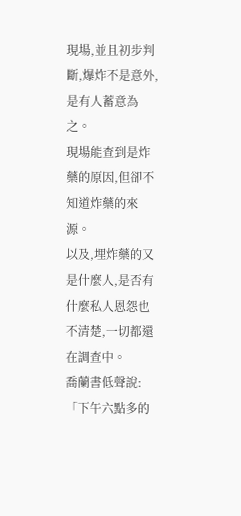現場,並且初步判斷,爆炸不是意外,是有人蓄意為之。
現場能查到是炸藥的原因,但卻不知道炸藥的來源。
以及,埋炸藥的又是什麼人,是否有什麼私人恩怨也不清楚,一切都還在調查中。
喬蘭書低聲說:「下午六點多的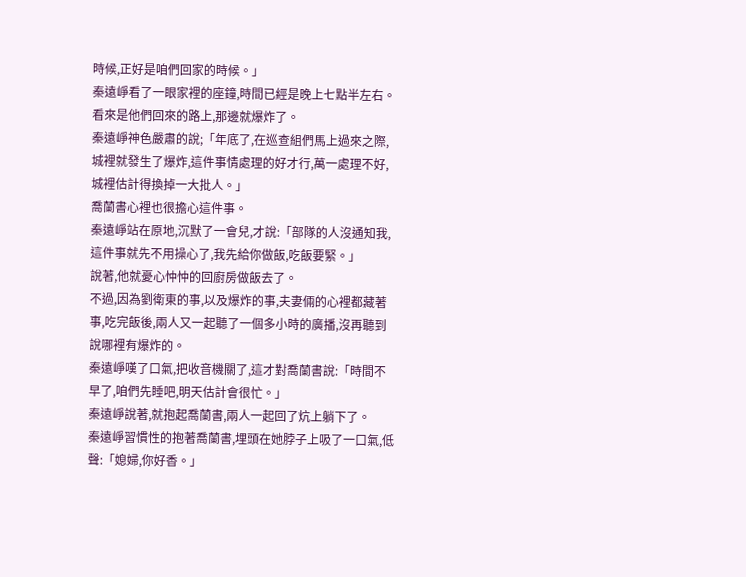時候,正好是咱們回家的時候。」
秦遠崢看了一眼家裡的座鐘,時間已經是晚上七點半左右。
看來是他們回來的路上,那邊就爆炸了。
秦遠崢神色嚴肅的說;「年底了,在巡查組們馬上過來之際,城裡就發生了爆炸,這件事情處理的好才行,萬一處理不好,城裡估計得換掉一大批人。」
喬蘭書心裡也很擔心這件事。
秦遠崢站在原地,沉默了一會兒,才說:「部隊的人沒通知我,這件事就先不用操心了,我先給你做飯,吃飯要緊。」
說著,他就憂心忡忡的回廚房做飯去了。
不過,因為劉衛東的事,以及爆炸的事,夫妻倆的心裡都藏著事,吃完飯後,兩人又一起聽了一個多小時的廣播,沒再聽到說哪裡有爆炸的。
秦遠崢嘆了口氣,把收音機關了,這才對喬蘭書說:「時間不早了,咱們先睡吧,明天估計會很忙。」
秦遠崢說著,就抱起喬蘭書,兩人一起回了炕上躺下了。
秦遠崢習慣性的抱著喬蘭書,埋頭在她脖子上吸了一口氣,低聲:「媳婦,你好香。」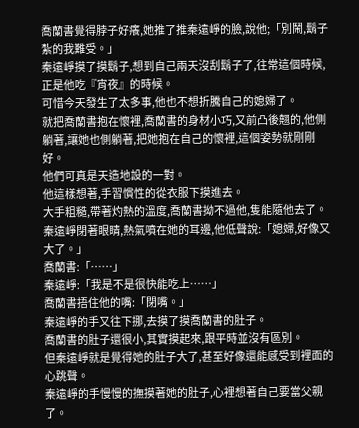喬蘭書覺得脖子好癢,她推了推秦遠崢的臉,說他;「別鬧,鬍子紮的我難受。」
秦遠崢摸了摸鬍子,想到自己兩天沒刮鬍子了,往常這個時候,正是他吃『宵夜』的時候。
可惜今天發生了太多事,他也不想折騰自己的媳婦了。
就把喬蘭書抱在懷裡,喬蘭書的身材小巧,又前凸後翹的,他側躺著,讓她也側躺著,把她抱在自己的懷裡,這個姿勢就剛剛好。
他們可真是天造地設的一對。
他這樣想著,手習慣性的從衣服下摸進去。
大手粗糙,帶著灼熱的溫度,喬蘭書拗不過他,隻能隨他去了。
秦遠崢閉著眼睛,熱氣噴在她的耳邊,他低聲說:「媳婦,好像又大了。」
喬蘭書:「……」
秦遠崢:「我是不是很快能吃上……」
喬蘭書捂住他的嘴:「閉嘴。」
秦遠崢的手又往下挪,去摸了摸喬蘭書的肚子。
喬蘭書的肚子還很小,其實摸起來,跟平時並沒有區別。
但秦遠崢就是覺得她的肚子大了,甚至好像還能感受到裡面的心跳聲。
秦遠崢的手慢慢的撫摸著她的肚子,心裡想著自己要當父親了。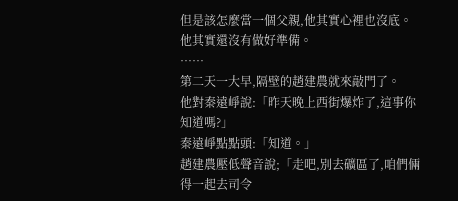但是該怎麼當一個父親,他其實心裡也沒底。
他其實還沒有做好準備。
……
第二天一大早,隔壁的趙建農就來敲門了。
他對秦遠崢說:「昨天晚上西街爆炸了,這事你知道嗎?」
秦遠崢點點頭:「知道。」
趙建農壓低聲音說;「走吧,別去礦區了,咱們倆得一起去司令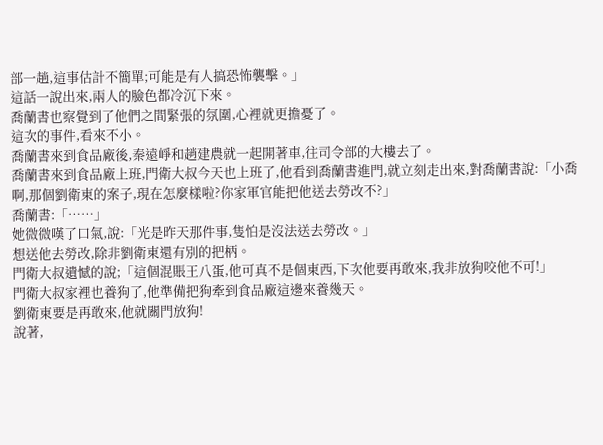部一趟,這事估計不簡單;可能是有人搞恐怖襲擊。」
這話一說出來,兩人的臉色都冷沉下來。
喬蘭書也察覺到了他們之間緊張的氛圍,心裡就更擔憂了。
這次的事件,看來不小。
喬蘭書來到食品廠後,秦遠崢和趙建農就一起開著車,往司令部的大樓去了。
喬蘭書來到食品廠上班,門衛大叔今天也上班了,他看到喬蘭書進門,就立刻走出來,對喬蘭書說:「小喬啊,那個劉衛東的案子,現在怎麼樣啦?你家軍官能把他送去勞改不?」
喬蘭書:「……」
她微微嘆了口氣,說:「光是昨天那件事,隻怕是沒法送去勞改。」
想送他去勞改,除非劉衛東還有別的把柄。
門衛大叔遺憾的說;「這個混賬王八蛋,他可真不是個東西,下次他要再敢來,我非放狗咬他不可!」
門衛大叔家裡也養狗了,他準備把狗牽到食品廠這邊來養幾天。
劉衛東要是再敢來,他就關門放狗!
說著,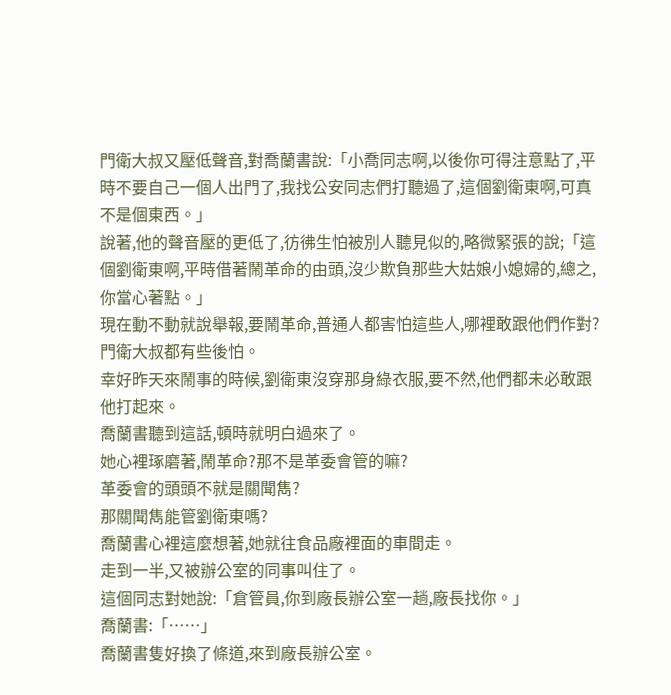門衛大叔又壓低聲音,對喬蘭書說:「小喬同志啊,以後你可得注意點了,平時不要自己一個人出門了,我找公安同志們打聽過了,這個劉衛東啊,可真不是個東西。」
說著,他的聲音壓的更低了,彷彿生怕被別人聽見似的,略微緊張的說;「這個劉衛東啊,平時借著鬧革命的由頭,沒少欺負那些大姑娘小媳婦的,總之,你當心著點。」
現在動不動就說舉報,要鬧革命,普通人都害怕這些人,哪裡敢跟他們作對?
門衛大叔都有些後怕。
幸好昨天來鬧事的時候,劉衛東沒穿那身綠衣服,要不然,他們都未必敢跟他打起來。
喬蘭書聽到這話,頓時就明白過來了。
她心裡琢磨著,鬧革命?那不是革委會管的嘛?
革委會的頭頭不就是關聞雋?
那關聞雋能管劉衛東嗎?
喬蘭書心裡這麼想著,她就往食品廠裡面的車間走。
走到一半,又被辦公室的同事叫住了。
這個同志對她說:「倉管員,你到廠長辦公室一趟,廠長找你。」
喬蘭書:「……」
喬蘭書隻好換了條道,來到廠長辦公室。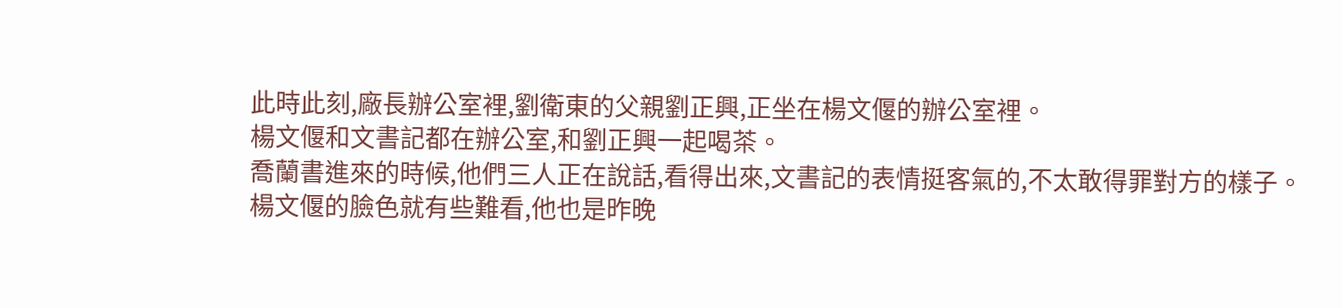此時此刻,廠長辦公室裡,劉衛東的父親劉正興,正坐在楊文偃的辦公室裡。
楊文偃和文書記都在辦公室,和劉正興一起喝茶。
喬蘭書進來的時候,他們三人正在說話,看得出來,文書記的表情挺客氣的,不太敢得罪對方的樣子。
楊文偃的臉色就有些難看,他也是昨晚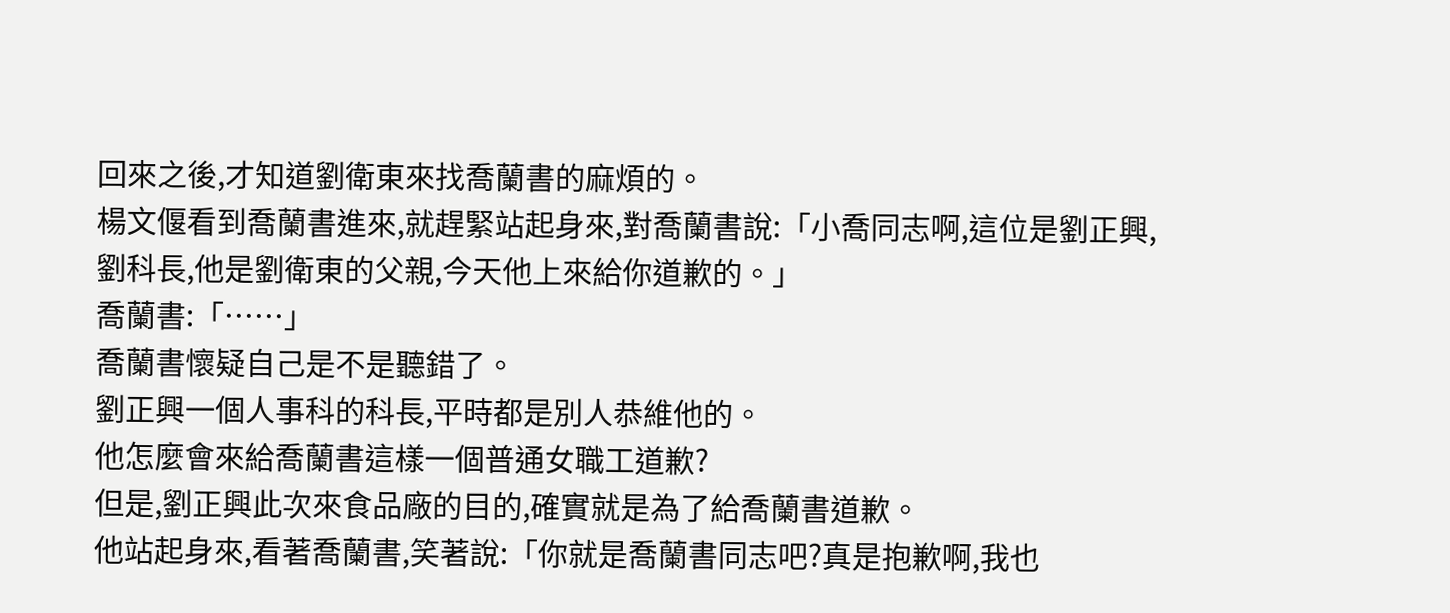回來之後,才知道劉衛東來找喬蘭書的麻煩的。
楊文偃看到喬蘭書進來,就趕緊站起身來,對喬蘭書說:「小喬同志啊,這位是劉正興,劉科長,他是劉衛東的父親,今天他上來給你道歉的。」
喬蘭書:「……」
喬蘭書懷疑自己是不是聽錯了。
劉正興一個人事科的科長,平時都是別人恭維他的。
他怎麼會來給喬蘭書這樣一個普通女職工道歉?
但是,劉正興此次來食品廠的目的,確實就是為了給喬蘭書道歉。
他站起身來,看著喬蘭書,笑著說:「你就是喬蘭書同志吧?真是抱歉啊,我也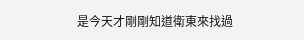是今天才剛剛知道衛東來找過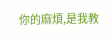你的麻煩,是我教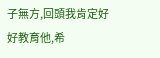子無方,回頭我肯定好好教育他,希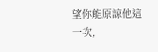望你能原諒他這一次,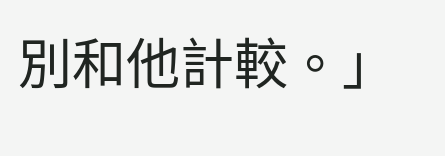別和他計較。」